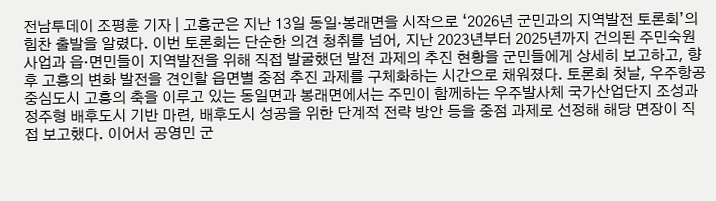전남투데이 조평훈 기자 | 고흥군은 지난 13일 동일·봉래면을 시작으로 ‘2026년 군민과의 지역발전 토론회’의 힘찬 출발을 알렸다. 이번 토론회는 단순한 의견 청취를 넘어, 지난 2023년부터 2025년까지 건의된 주민숙원사업과 읍·면민들이 지역발전을 위해 직접 발굴했던 발전 과제의 추진 현황을 군민들에게 상세히 보고하고, 향후 고흥의 변화 발전을 견인할 읍면별 중점 추진 과제를 구체화하는 시간으로 채워졌다. 토론회 첫날, 우주항공중심도시 고흥의 축을 이루고 있는 동일면과 봉래면에서는 주민이 함께하는 우주발사체 국가산업단지 조성과 정주형 배후도시 기반 마련, 배후도시 성공을 위한 단계적 전략 방안 등을 중점 과제로 선정해 해당 면장이 직접 보고했다. 이어서 공영민 군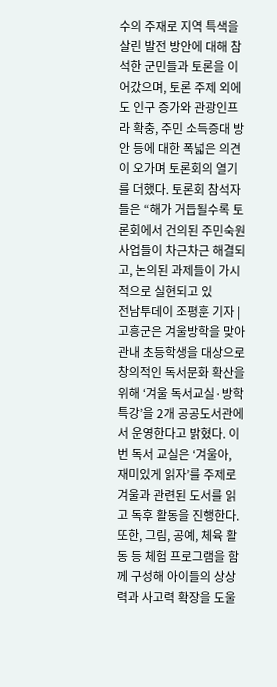수의 주재로 지역 특색을 살린 발전 방안에 대해 참석한 군민들과 토론을 이어갔으며, 토론 주제 외에도 인구 증가와 관광인프라 확충, 주민 소득증대 방안 등에 대한 폭넓은 의견이 오가며 토론회의 열기를 더했다. 토론회 참석자들은 “해가 거듭될수록 토론회에서 건의된 주민숙원사업들이 차근차근 해결되고, 논의된 과제들이 가시적으로 실현되고 있
전남투데이 조평훈 기자 | 고흥군은 겨울방학을 맞아 관내 초등학생을 대상으로 창의적인 독서문화 확산을 위해 ‘겨울 독서교실·방학특강’을 2개 공공도서관에서 운영한다고 밝혔다. 이번 독서 교실은 ‘겨울아, 재미있게 읽자’를 주제로 겨울과 관련된 도서를 읽고 독후 활동을 진행한다. 또한, 그림, 공예, 체육 활동 등 체험 프로그램을 함께 구성해 아이들의 상상력과 사고력 확장을 도울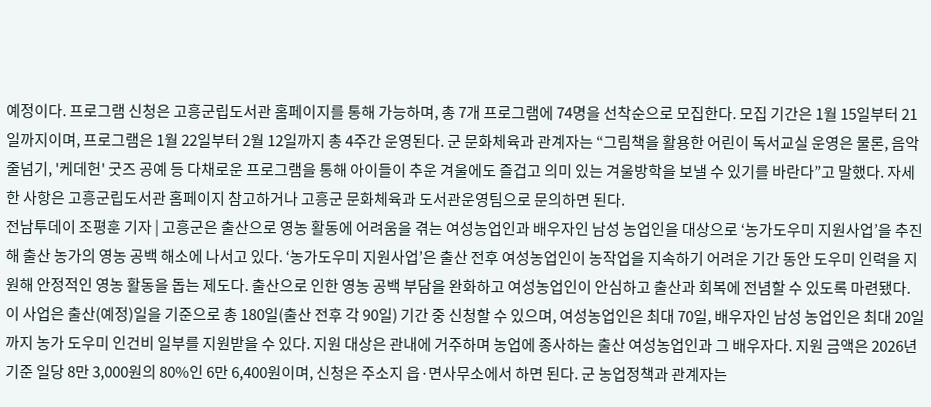예정이다. 프로그램 신청은 고흥군립도서관 홈페이지를 통해 가능하며, 총 7개 프로그램에 74명을 선착순으로 모집한다. 모집 기간은 1월 15일부터 21일까지이며, 프로그램은 1월 22일부터 2월 12일까지 총 4주간 운영된다. 군 문화체육과 관계자는 “그림책을 활용한 어린이 독서교실 운영은 물론, 음악 줄넘기, '케데헌' 굿즈 공예 등 다채로운 프로그램을 통해 아이들이 추운 겨울에도 즐겁고 의미 있는 겨울방학을 보낼 수 있기를 바란다”고 말했다. 자세한 사항은 고흥군립도서관 홈페이지 참고하거나 고흥군 문화체육과 도서관운영팀으로 문의하면 된다.
전남투데이 조평훈 기자 | 고흥군은 출산으로 영농 활동에 어려움을 겪는 여성농업인과 배우자인 남성 농업인을 대상으로 ‘농가도우미 지원사업’을 추진해 출산 농가의 영농 공백 해소에 나서고 있다. ‘농가도우미 지원사업’은 출산 전후 여성농업인이 농작업을 지속하기 어려운 기간 동안 도우미 인력을 지원해 안정적인 영농 활동을 돕는 제도다. 출산으로 인한 영농 공백 부담을 완화하고 여성농업인이 안심하고 출산과 회복에 전념할 수 있도록 마련됐다. 이 사업은 출산(예정)일을 기준으로 총 180일(출산 전후 각 90일) 기간 중 신청할 수 있으며, 여성농업인은 최대 70일, 배우자인 남성 농업인은 최대 20일까지 농가 도우미 인건비 일부를 지원받을 수 있다. 지원 대상은 관내에 거주하며 농업에 종사하는 출산 여성농업인과 그 배우자다. 지원 금액은 2026년 기준 일당 8만 3,000원의 80%인 6만 6,400원이며, 신청은 주소지 읍·면사무소에서 하면 된다. 군 농업정책과 관계자는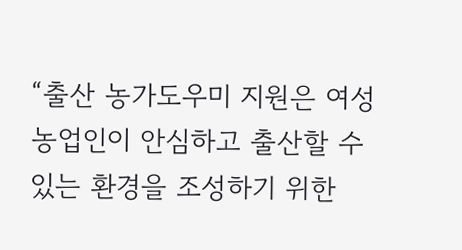“출산 농가도우미 지원은 여성농업인이 안심하고 출산할 수 있는 환경을 조성하기 위한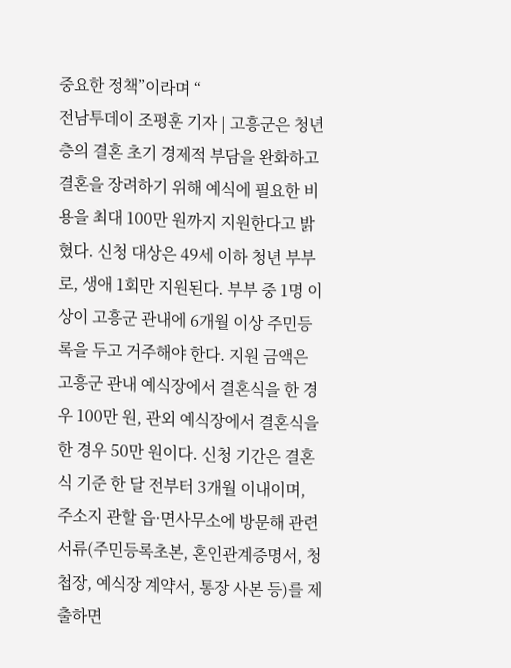중요한 정책”이라며 “
전남투데이 조평훈 기자 | 고흥군은 청년층의 결혼 초기 경제적 부담을 완화하고 결혼을 장려하기 위해 예식에 필요한 비용을 최대 100만 원까지 지원한다고 밝혔다. 신청 대상은 49세 이하 청년 부부로, 생애 1회만 지원된다. 부부 중 1명 이상이 고흥군 관내에 6개월 이상 주민등록을 두고 거주해야 한다. 지원 금액은 고흥군 관내 예식장에서 결혼식을 한 경우 100만 원, 관외 예식장에서 결혼식을 한 경우 50만 원이다. 신청 기간은 결혼식 기준 한 달 전부터 3개월 이내이며, 주소지 관할 읍·면사무소에 방문해 관련 서류(주민등록초본, 혼인관계증명서, 청첩장, 예식장 계약서, 통장 사본 등)를 제출하면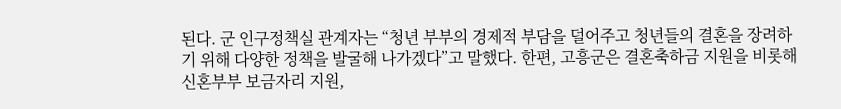된다. 군 인구정책실 관계자는 “청년 부부의 경제적 부담을 덜어주고 청년들의 결혼을 장려하기 위해 다양한 정책을 발굴해 나가겠다”고 말했다. 한편, 고흥군은 결혼축하금 지원을 비롯해 신혼부부 보금자리 지원,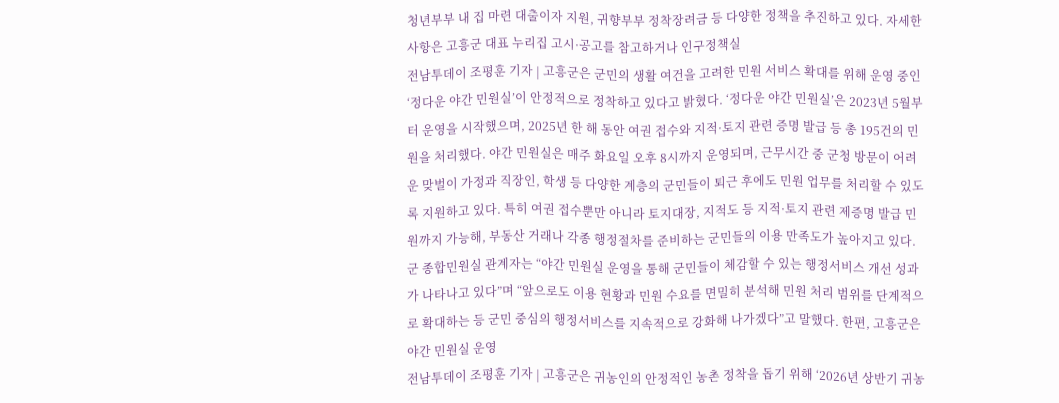청년부부 내 집 마련 대출이자 지원, 귀향부부 정착장려금 등 다양한 정책을 추진하고 있다. 자세한 사항은 고흥군 대표 누리집 고시·공고를 참고하거나 인구정책실
전남투데이 조평훈 기자 | 고흥군은 군민의 생활 여건을 고려한 민원 서비스 확대를 위해 운영 중인 ‘정다운 야간 민원실’이 안정적으로 정착하고 있다고 밝혔다. ‘정다운 야간 민원실’은 2023년 5월부터 운영을 시작했으며, 2025년 한 해 동안 여권 접수와 지적·토지 관련 증명 발급 등 총 195건의 민원을 처리했다. 야간 민원실은 매주 화요일 오후 8시까지 운영되며, 근무시간 중 군청 방문이 어려운 맞벌이 가정과 직장인, 학생 등 다양한 계층의 군민들이 퇴근 후에도 민원 업무를 처리할 수 있도록 지원하고 있다. 특히 여권 접수뿐만 아니라 토지대장, 지적도 등 지적·토지 관련 제증명 발급 민원까지 가능해, 부동산 거래나 각종 행정절차를 준비하는 군민들의 이용 만족도가 높아지고 있다. 군 종합민원실 관계자는 “야간 민원실 운영을 통해 군민들이 체감할 수 있는 행정서비스 개선 성과가 나타나고 있다”며 “앞으로도 이용 현황과 민원 수요를 면밀히 분석해 민원 처리 범위를 단계적으로 확대하는 등 군민 중심의 행정서비스를 지속적으로 강화해 나가겠다”고 말했다. 한편, 고흥군은 야간 민원실 운영
전남투데이 조평훈 기자 | 고흥군은 귀농인의 안정적인 농촌 정착을 돕기 위해 ‘2026년 상반기 귀농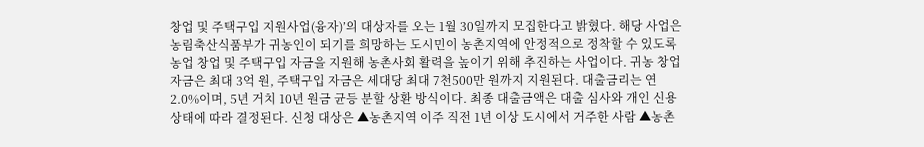창업 및 주택구입 지원사업(융자)’의 대상자를 오는 1월 30일까지 모집한다고 밝혔다. 해당 사업은 농림축산식품부가 귀농인이 되기를 희망하는 도시민이 농촌지역에 안정적으로 정착할 수 있도록 농업 창업 및 주택구입 자금을 지원해 농촌사회 활력을 높이기 위해 추진하는 사업이다. 귀농 창업자금은 최대 3억 원, 주택구입 자금은 세대당 최대 7천500만 원까지 지원된다. 대출금리는 연 2.0%이며, 5년 거치 10년 원금 균등 분할 상환 방식이다. 최종 대출금액은 대출 심사와 개인 신용 상태에 따라 결정된다. 신청 대상은 ▲농촌지역 이주 직전 1년 이상 도시에서 거주한 사람 ▲농촌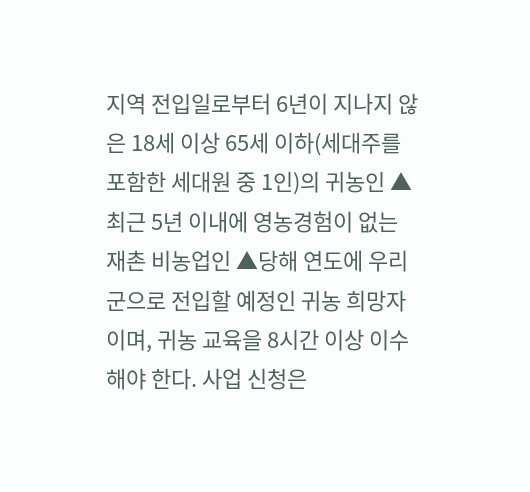지역 전입일로부터 6년이 지나지 않은 18세 이상 65세 이하(세대주를 포함한 세대원 중 1인)의 귀농인 ▲최근 5년 이내에 영농경험이 없는 재촌 비농업인 ▲당해 연도에 우리군으로 전입할 예정인 귀농 희망자이며, 귀농 교육을 8시간 이상 이수해야 한다. 사업 신청은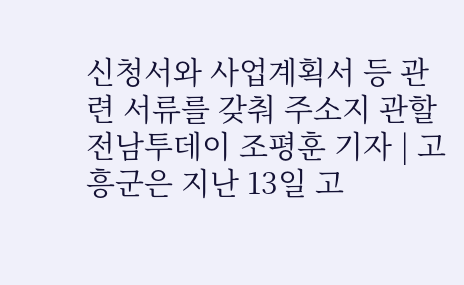신청서와 사업계획서 등 관련 서류를 갖춰 주소지 관할
전남투데이 조평훈 기자 | 고흥군은 지난 13일 고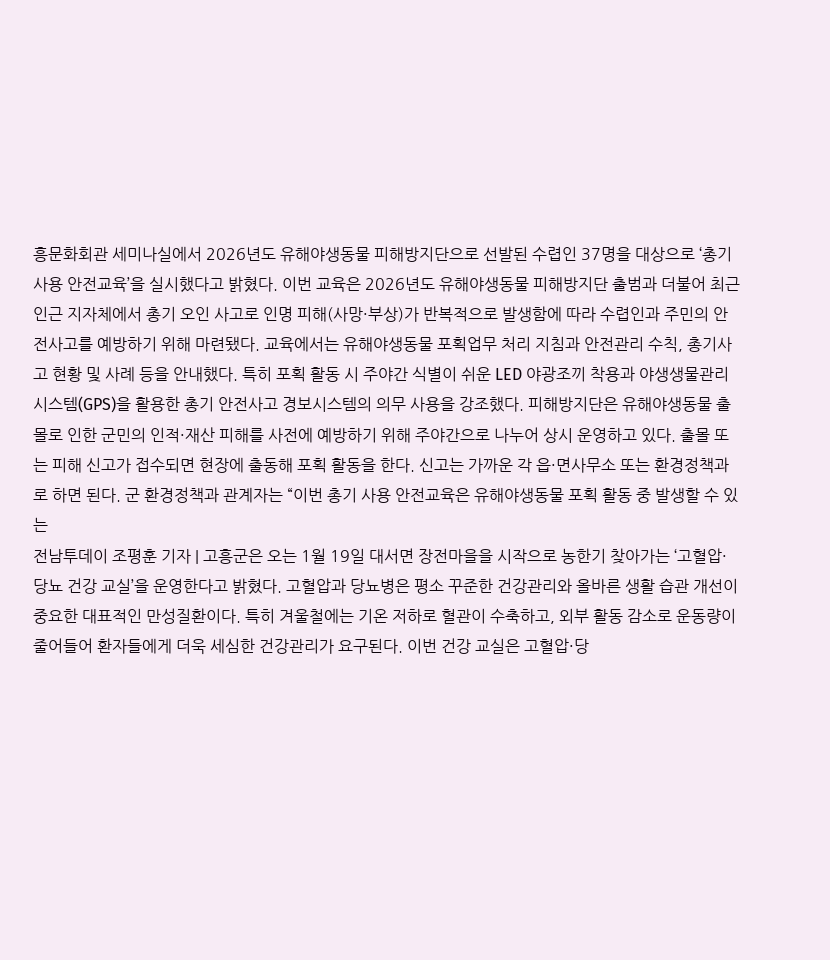흥문화회관 세미나실에서 2026년도 유해야생동물 피해방지단으로 선발된 수렵인 37명을 대상으로 ‘총기 사용 안전교육’을 실시했다고 밝혔다. 이번 교육은 2026년도 유해야생동물 피해방지단 출범과 더불어 최근 인근 지자체에서 총기 오인 사고로 인명 피해(사망·부상)가 반복적으로 발생함에 따라 수렵인과 주민의 안전사고를 예방하기 위해 마련됐다. 교육에서는 유해야생동물 포획업무 처리 지침과 안전관리 수칙, 총기사고 현황 및 사례 등을 안내했다. 특히 포획 활동 시 주야간 식별이 쉬운 LED 야광조끼 착용과 야생생물관리시스템(GPS)을 활용한 총기 안전사고 경보시스템의 의무 사용을 강조했다. 피해방지단은 유해야생동물 출몰로 인한 군민의 인적·재산 피해를 사전에 예방하기 위해 주야간으로 나누어 상시 운영하고 있다. 출몰 또는 피해 신고가 접수되면 현장에 출동해 포획 활동을 한다. 신고는 가까운 각 읍·면사무소 또는 환경정책과로 하면 된다. 군 환경정책과 관계자는 “이번 총기 사용 안전교육은 유해야생동물 포획 활동 중 발생할 수 있는
전남투데이 조평훈 기자 | 고흥군은 오는 1월 19일 대서면 장전마을을 시작으로 농한기 찾아가는 ‘고혈압·당뇨 건강 교실’을 운영한다고 밝혔다. 고혈압과 당뇨병은 평소 꾸준한 건강관리와 올바른 생활 습관 개선이 중요한 대표적인 만성질환이다. 특히 겨울철에는 기온 저하로 혈관이 수축하고, 외부 활동 감소로 운동량이 줄어들어 환자들에게 더욱 세심한 건강관리가 요구된다. 이번 건강 교실은 고혈압·당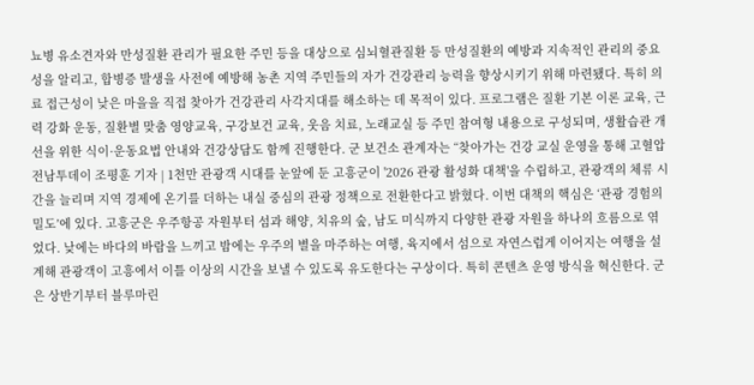뇨병 유소견자와 만성질환 관리가 필요한 주민 등을 대상으로 심뇌혈관질환 등 만성질환의 예방과 지속적인 관리의 중요성을 알리고, 합병증 발생을 사전에 예방해 농촌 지역 주민들의 자가 건강관리 능력을 향상시키기 위해 마련됐다. 특히 의료 접근성이 낮은 마을을 직접 찾아가 건강관리 사각지대를 해소하는 데 목적이 있다. 프로그램은 질환 기본 이론 교육, 근력 강화 운동, 질환별 맞춤 영양교육, 구강보건 교육, 웃음 치료, 노래교실 등 주민 참여형 내용으로 구성되며, 생활습관 개선을 위한 식이·운동요법 안내와 건강상담도 함께 진행한다. 군 보건소 관계자는 “찾아가는 건강 교실 운영을 통해 고혈압
전남투데이 조평훈 기자 | 1천만 관광객 시대를 눈앞에 둔 고흥군이 '2026 관광 활성화 대책'을 수립하고, 관광객의 체류 시간을 늘리며 지역 경제에 온기를 더하는 내실 중심의 관광 정책으로 전환한다고 밝혔다. 이번 대책의 핵심은 ‘관광 경험의 밀도’에 있다. 고흥군은 우주항공 자원부터 섬과 해양, 치유의 숲, 남도 미식까지 다양한 관광 자원을 하나의 흐름으로 엮었다. 낮에는 바다의 바람을 느끼고 밤에는 우주의 별을 마주하는 여행, 육지에서 섬으로 자연스럽게 이어지는 여행을 설계해 관광객이 고흥에서 이틀 이상의 시간을 보낼 수 있도록 유도한다는 구상이다. 특히 콘텐츠 운영 방식을 혁신한다. 군은 상반기부터 블루마린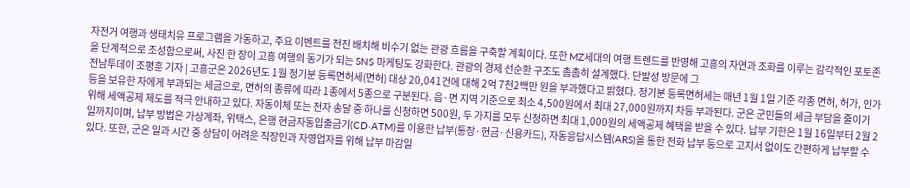자전거 여행과 생태치유 프로그램을 가동하고, 주요 이벤트를 전진 배치해 비수기 없는 관광 흐름을 구축할 계획이다. 또한 MZ세대의 여행 트렌드를 반영해 고흥의 자연과 조화를 이루는 감각적인 포토존을 단계적으로 조성함으로써, 사진 한 장이 고흥 여행의 동기가 되는 SNS 마케팅도 강화한다. 관광의 경제 선순환 구조도 촘촘히 설계했다. 단발성 방문에 그
전남투데이 조평훈 기자 | 고흥군은 2026년도 1월 정기분 등록면허세(면허) 대상 20,041건에 대해 2억 7천2백만 원을 부과했다고 밝혔다. 정기분 등록면허세는 매년 1월 1일 기준 각종 면허, 허가, 인가 등을 보유한 자에게 부과되는 세금으로, 면허의 종류에 따라 1종에서 5종으로 구분된다. 읍·면 지역 기준으로 최소 4,500원에서 최대 27,000원까지 차등 부과된다. 군은 군민들의 세금 부담을 줄이기 위해 세액공제 제도를 적극 안내하고 있다. 자동이체 또는 전자 송달 중 하나를 신청하면 500원, 두 가지를 모두 신청하면 최대 1,000원의 세액공제 혜택을 받을 수 있다. 납부 기한은 1월 16일부터 2월 2일까지이며, 납부 방법은 가상계좌, 위택스, 은행 현금자동입출금기(CD·ATM)를 이용한 납부(통장·현금·신용카드), 자동응답시스템(ARS)을 통한 전화 납부 등으로 고지서 없이도 간편하게 납부할 수 있다. 또한, 군은 일과 시간 중 상담이 어려운 직장인과 자영업자를 위해 납부 마감일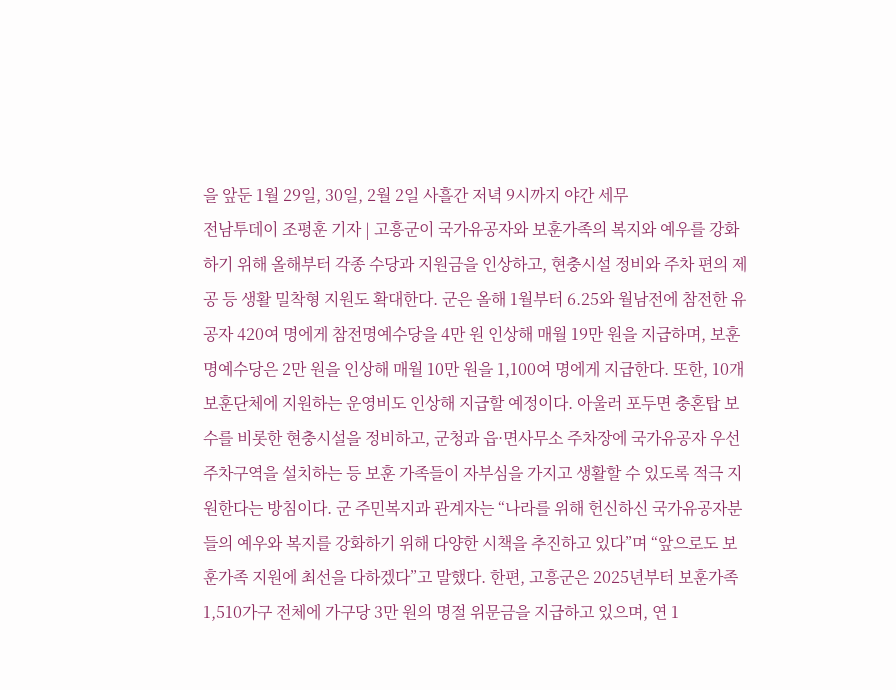을 앞둔 1월 29일, 30일, 2월 2일 사흘간 저녁 9시까지 야간 세무
전남투데이 조평훈 기자 | 고흥군이 국가유공자와 보훈가족의 복지와 예우를 강화하기 위해 올해부터 각종 수당과 지원금을 인상하고, 현충시설 정비와 주차 편의 제공 등 생활 밀착형 지원도 확대한다. 군은 올해 1월부터 6.25와 월남전에 참전한 유공자 420여 명에게 참전명예수당을 4만 원 인상해 매월 19만 원을 지급하며, 보훈명예수당은 2만 원을 인상해 매월 10만 원을 1,100여 명에게 지급한다. 또한, 10개 보훈단체에 지원하는 운영비도 인상해 지급할 예정이다. 아울러 포두면 충혼탑 보수를 비롯한 현충시설을 정비하고, 군청과 읍·면사무소 주차장에 국가유공자 우선 주차구역을 설치하는 등 보훈 가족들이 자부심을 가지고 생활할 수 있도록 적극 지원한다는 방침이다. 군 주민복지과 관계자는 “나라를 위해 헌신하신 국가유공자분들의 예우와 복지를 강화하기 위해 다양한 시책을 추진하고 있다”며 “앞으로도 보훈가족 지원에 최선을 다하겠다”고 말했다. 한편, 고흥군은 2025년부터 보훈가족 1,510가구 전체에 가구당 3만 원의 명절 위문금을 지급하고 있으며, 연 1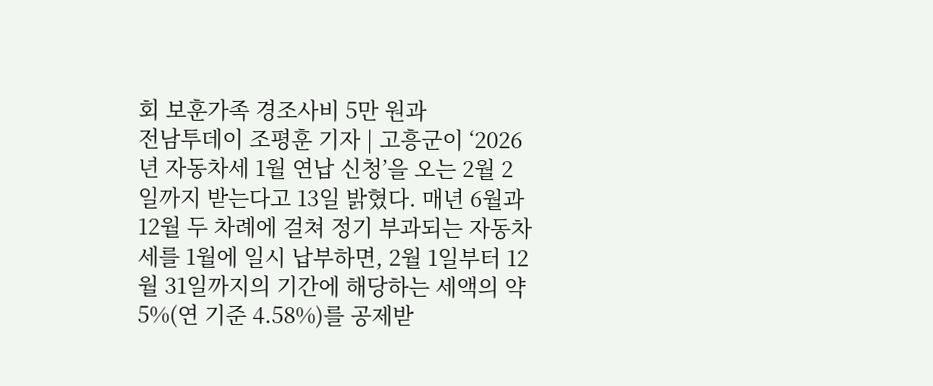회 보훈가족 경조사비 5만 원과
전남투데이 조평훈 기자 | 고흥군이 ‘2026년 자동차세 1월 연납 신청’을 오는 2월 2일까지 받는다고 13일 밝혔다. 매년 6월과 12월 두 차례에 걸쳐 정기 부과되는 자동차세를 1월에 일시 납부하면, 2월 1일부터 12월 31일까지의 기간에 해당하는 세액의 약 5%(연 기준 4.58%)를 공제받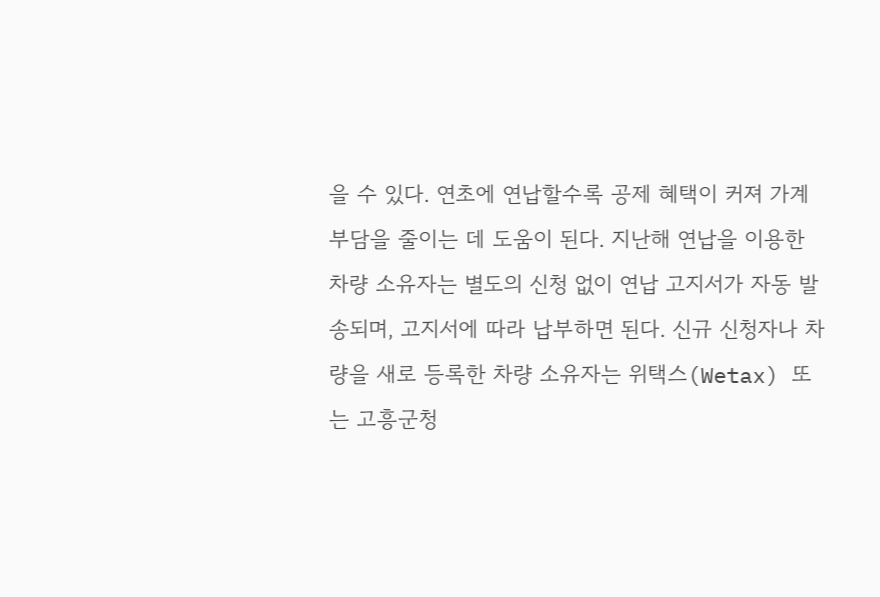을 수 있다. 연초에 연납할수록 공제 혜택이 커져 가계 부담을 줄이는 데 도움이 된다. 지난해 연납을 이용한 차량 소유자는 별도의 신청 없이 연납 고지서가 자동 발송되며, 고지서에 따라 납부하면 된다. 신규 신청자나 차량을 새로 등록한 차량 소유자는 위택스(Wetax) 또는 고흥군청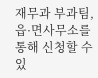재무과 부과팀, 읍·면사무소를 통해 신청할 수 있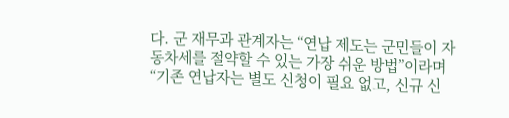다. 군 재무과 관계자는 “연납 제도는 군민들이 자동차세를 절약할 수 있는 가장 쉬운 방법”이라며 “기존 연납자는 별도 신청이 필요 없고, 신규 신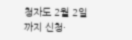청자도 2월 2일까지 신청·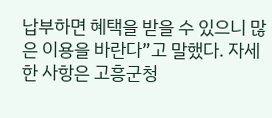납부하면 혜택을 받을 수 있으니 많은 이용을 바란다”고 말했다. 자세한 사항은 고흥군청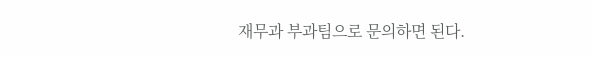재무과 부과팀으로 문의하면 된다.